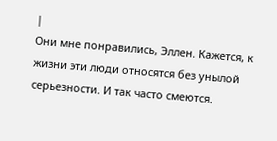|
Они мне понравились, Эллен. Кажется, к жизни эти люди относятся без унылой серьезности. И так часто смеются.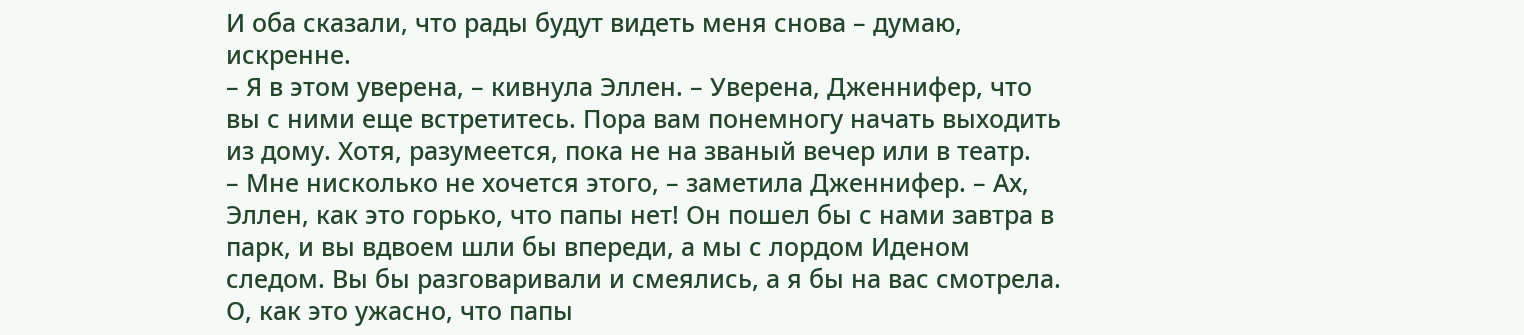И оба сказали, что рады будут видеть меня снова – думаю, искренне.
– Я в этом уверена, – кивнула Эллен. – Уверена, Дженнифер, что вы с ними еще встретитесь. Пора вам понемногу начать выходить из дому. Хотя, разумеется, пока не на званый вечер или в театр.
– Мне нисколько не хочется этого, – заметила Дженнифер. – Ах, Эллен, как это горько, что папы нет! Он пошел бы с нами завтра в парк, и вы вдвоем шли бы впереди, а мы с лордом Иденом следом. Вы бы разговаривали и смеялись, а я бы на вас смотрела. О, как это ужасно, что папы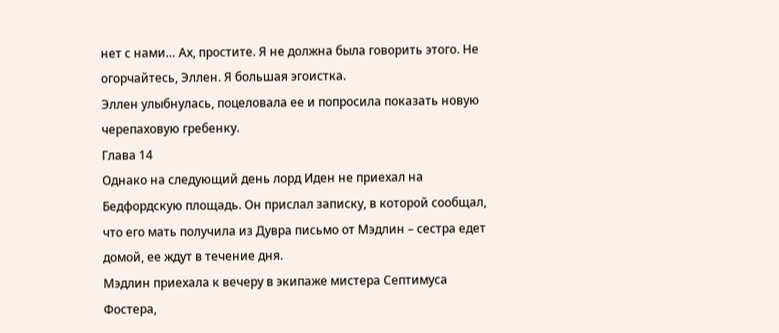нет с нами… Ах, простите. Я не должна была говорить этого. Не огорчайтесь, Эллен. Я большая эгоистка.
Эллен улыбнулась, поцеловала ее и попросила показать новую черепаховую гребенку.
Глава 14
Однако на следующий день лорд Иден не приехал на Бедфордскую площадь. Он прислал записку, в которой сообщал, что его мать получила из Дувра письмо от Мэдлин – сестра едет домой, ее ждут в течение дня.
Мэдлин приехала к вечеру в экипаже мистера Септимуса Фостера,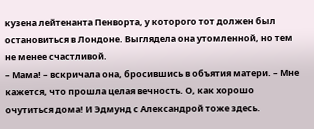кузена лейтенанта Пенворта, у которого тот должен был остановиться в Лондоне. Выглядела она утомленной, но тем не менее счастливой.
– Мама! – вскричала она, бросившись в объятия матери. – Мне кажется, что прошла целая вечность. О, как хорошо очутиться дома! И Эдмунд с Александрой тоже здесь.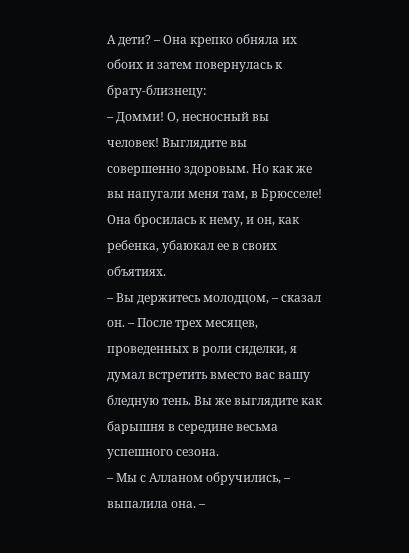А дети? – Она крепко обняла их обоих и затем повернулась к брату-близнецу:
– Домми! О, несносный вы человек! Выглядите вы совершенно здоровым. Но как же вы напугали меня там, в Брюсселе!
Она бросилась к нему, и он, как ребенка, убаюкал ее в своих объятиях.
– Вы держитесь молодцом, – сказал он. – После трех месяцев, проведенных в роли сиделки, я думал встретить вместо вас вашу бледную тень. Вы же выглядите как барышня в середине весьма успешного сезона.
– Мы с Алланом обручились, – выпалила она. –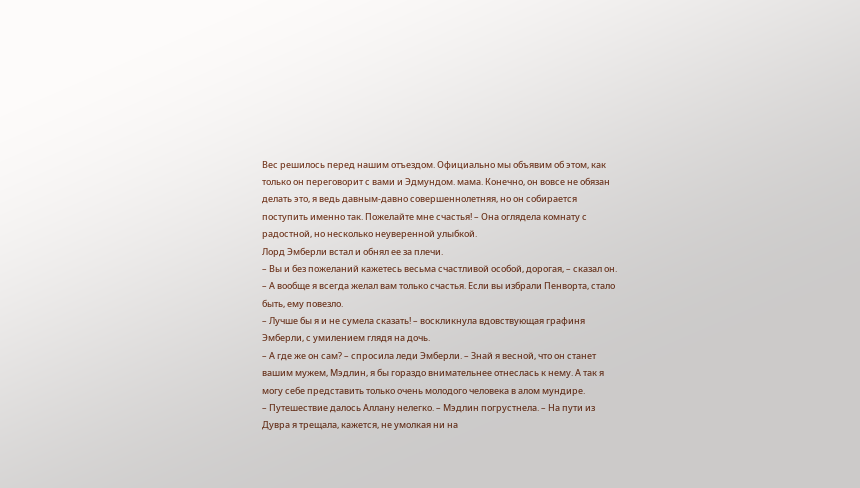Вес решилось перед нашим отъездом. Официально мы объявим об этом, как только он переговорит с вами и Эдмундом. мама. Конечно, он вовсе не обязан делать это, я ведь давным-давно совершеннолетняя, но он собирается поступить именно так. Пожелайте мне счастья! – Она оглядела комнату с радостной, но несколько неуверенной улыбкой.
Лорд Эмберли встал и обнял ее за плечи.
– Вы и без пожеланий кажетесь весьма счастливой особой, дорогая, – сказал он. – А вообще я всегда желал вам только счастья. Если вы избрали Пенворта, стало быть, ему повезло.
– Лучше бы я и не сумела сказать! – воскликнула вдовствующая графиня Эмберли, с умилением глядя на дочь.
– А где же он сам? – спросила леди Эмберли. – Знай я весной, что он станет вашим мужем, Мэдлин, я бы гораздо внимательнее отнеслась к нему. А так я могу себе представить только очень молодого человека в алом мундире.
– Путешествие далось Аллану нелегко. – Мэдлин погрустнела. – На пути из Дувра я трещала, кажется, не умолкая ни на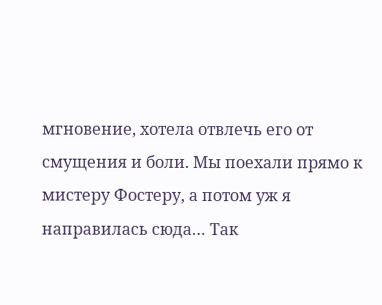мгновение, хотела отвлечь его от смущения и боли. Мы поехали прямо к мистеру Фостеру, а потом уж я направилась сюда… Так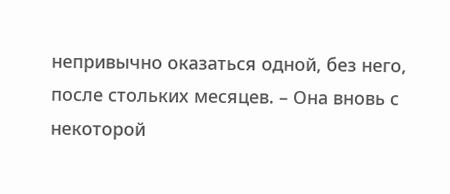непривычно оказаться одной, без него, после стольких месяцев. – Она вновь с некоторой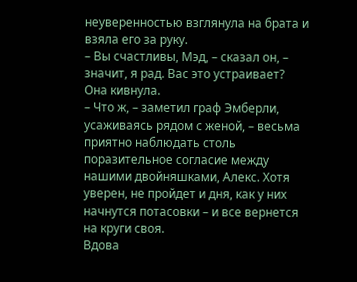неуверенностью взглянула на брата и взяла его за руку.
– Вы счастливы, Мэд, – сказал он, – значит, я рад. Вас это устраивает?
Она кивнула.
– Что ж, – заметил граф Эмберли, усаживаясь рядом с женой, – весьма приятно наблюдать столь поразительное согласие между нашими двойняшками, Алекс. Хотя уверен, не пройдет и дня, как у них начнутся потасовки – и все вернется на круги своя.
Вдова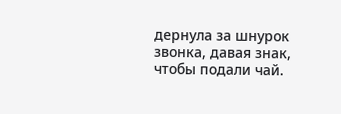дернула за шнурок звонка, давая знак, чтобы подали чай.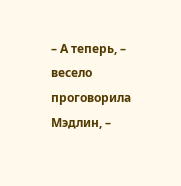– А теперь, – весело проговорила Мэдлин, –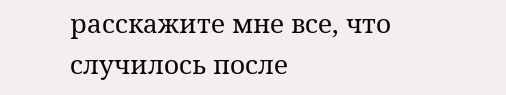расскажите мне все, что случилось после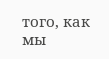того, как мы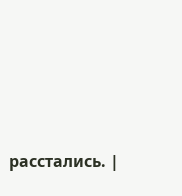расстались. |